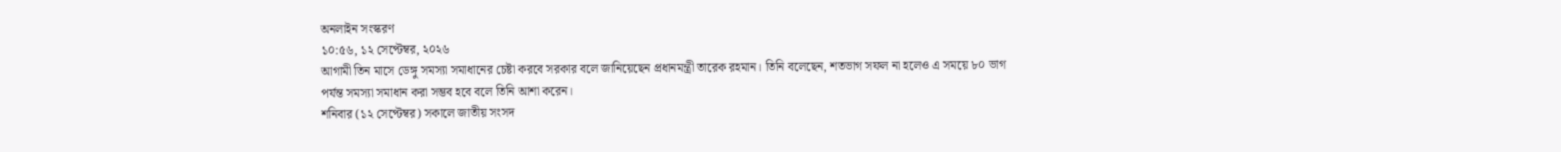অনলাইন সংস্করণ
১০:৫৬, ১২ সেপ্টেম্বর, ২০২৬
আগামী তিন মাসে ডেঙ্গু সমস্যা সমাধানের চেষ্টা করবে সরকার বলে জানিয়েছেন প্রধানমন্ত্রী তারেক রহমান। তিনি বলেছেন, শতভাগ সফল না হলেও এ সময়ে ৮০ ভাগ পর্যন্ত সমস্যা সমাধান করা সম্ভব হবে বলে তিনি আশা করেন।
শনিবার (১২ সেপ্টেম্বর) সকালে জাতীয় সংসদ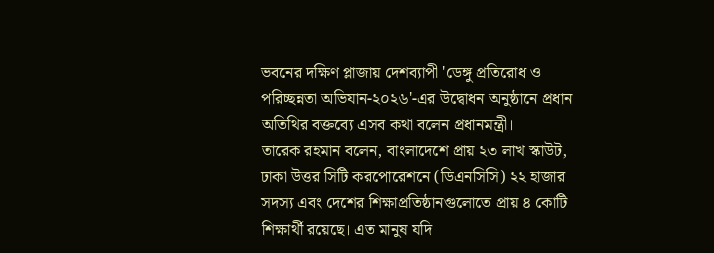ভবনের দক্ষিণ প্লাজায় দেশব্যাপী 'ডেঙ্গু প্রতিরোধ ও পরিচ্ছন্নতা অভিযান-২০২৬'-এর উদ্বোধন অনুষ্ঠানে প্রধান অতিথির বক্তব্যে এসব কথা বলেন প্রধানমন্ত্রী।
তারেক রহমান বলেন, বাংলাদেশে প্রায় ২৩ লাখ স্কাউট, ঢাকা উত্তর সিটি করপোরেশনে (ডিএনসিসি) ২২ হাজার সদস্য এবং দেশের শিক্ষাপ্রতিষ্ঠানগুলোতে প্রায় ৪ কোটি শিক্ষার্থী রয়েছে। এত মানুষ যদি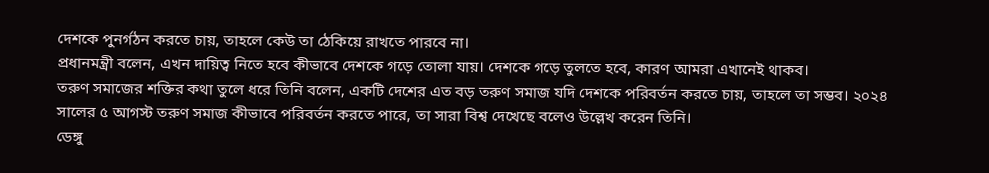দেশকে পুনর্গঠন করতে চায়, তাহলে কেউ তা ঠেকিয়ে রাখতে পারবে না।
প্রধানমন্ত্রী বলেন, এখন দায়িত্ব নিতে হবে কীভাবে দেশকে গড়ে তোলা যায়। দেশকে গড়ে তুলতে হবে, কারণ আমরা এখানেই থাকব।
তরুণ সমাজের শক্তির কথা তুলে ধরে তিনি বলেন, একটি দেশের এত বড় তরুণ সমাজ যদি দেশকে পরিবর্তন করতে চায়, তাহলে তা সম্ভব। ২০২৪ সালের ৫ আগস্ট তরুণ সমাজ কীভাবে পরিবর্তন করতে পারে, তা সারা বিশ্ব দেখেছে বলেও উল্লেখ করেন তিনি।
ডেঙ্গু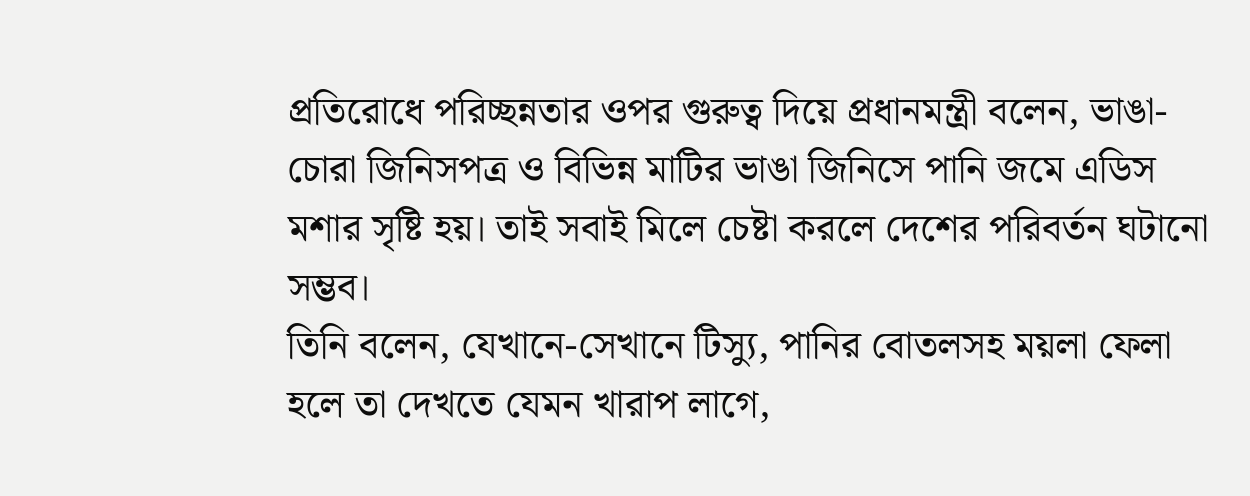প্রতিরোধে পরিচ্ছন্নতার ওপর গুরুত্ব দিয়ে প্রধানমন্ত্রী বলেন, ভাঙা-চোরা জিনিসপত্র ও বিভিন্ন মাটির ভাঙা জিনিসে পানি জমে এডিস মশার সৃষ্টি হয়। তাই সবাই মিলে চেষ্টা করলে দেশের পরিবর্তন ঘটানো সম্ভব।
তিনি বলেন, যেখানে-সেখানে টিস্যু, পানির বোতলসহ ময়লা ফেলা হলে তা দেখতে যেমন খারাপ লাগে,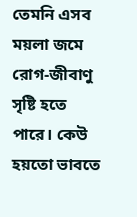তেমনি এসব ময়লা জমে রোগ-জীবাণু সৃষ্টি হতে পারে। কেউ হয়তো ভাবতে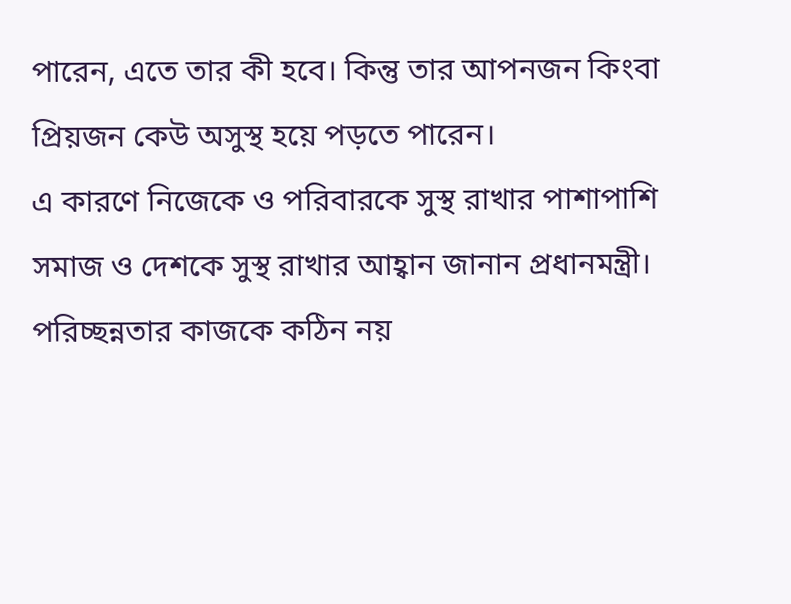পারেন, এতে তার কী হবে। কিন্তু তার আপনজন কিংবা প্রিয়জন কেউ অসুস্থ হয়ে পড়তে পারেন।
এ কারণে নিজেকে ও পরিবারকে সুস্থ রাখার পাশাপাশি সমাজ ও দেশকে সুস্থ রাখার আহ্বান জানান প্রধানমন্ত্রী।
পরিচ্ছন্নতার কাজকে কঠিন নয়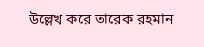উল্লেখ করে তারেক রহমান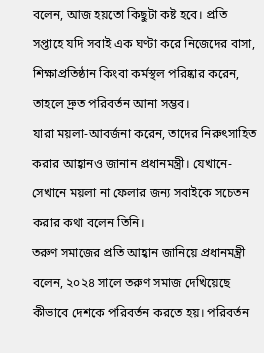বলেন, আজ হয়তো কিছুটা কষ্ট হবে। প্রতি সপ্তাহে যদি সবাই এক ঘণ্টা করে নিজেদের বাসা, শিক্ষাপ্রতিষ্ঠান কিংবা কর্মস্থল পরিষ্কার করেন, তাহলে দ্রুত পরিবর্তন আনা সম্ভব।
যারা ময়লা-আবর্জনা করেন, তাদের নিরুৎসাহিত করার আহ্বানও জানান প্রধানমন্ত্রী। যেখানে-সেখানে ময়লা না ফেলার জন্য সবাইকে সচেতন করার কথা বলেন তিনি।
তরুণ সমাজের প্রতি আহ্বান জানিয়ে প্রধানমন্ত্রী বলেন, ২০২৪ সালে তরুণ সমাজ দেখিয়েছে কীভাবে দেশকে পরিবর্তন করতে হয়। পরিবর্তন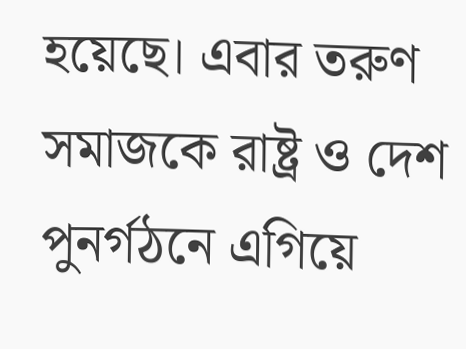হয়েছে। এবার তরুণ সমাজকে রাষ্ট্র ও দেশ পুনর্গঠনে এগিয়ে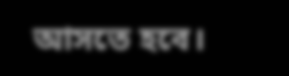আসতে হবে।